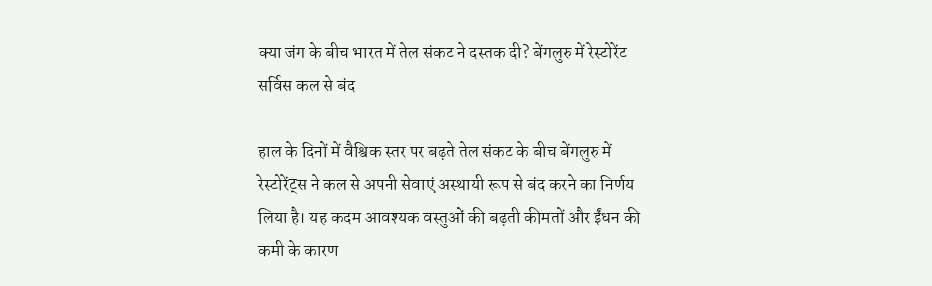क्या जंग के बीच भारत में तेल संकट ने दस्तक दी? बेंगलुरु में रेस्टोरेंट सर्विस कल से बंद

हाल के दिनों में वैश्विक स्तर पर बढ़ते तेल संकट के बीच बेंगलुरु में रेस्टोरेंट्स ने कल से अपनी सेवाएं अस्थायी रूप से बंद करने का निर्णय लिया है। यह कदम आवश्यक वस्तुओं की बढ़ती कीमतों और ईंधन की कमी के कारण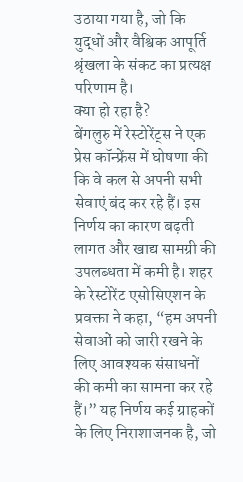उठाया गया है, जो कि युद्धों और वैश्विक आपूर्ति श्रृंखला के संकट का प्रत्यक्ष परिणाम है।
क्या हो रहा है?
बेंगलुरु में रेस्टोरेंट्स ने एक प्रेस कॉन्फ्रेंस में घोषणा की कि वे कल से अपनी सभी सेवाएं बंद कर रहे हैं। इस निर्णय का कारण बढ़ती लागत और खाद्य सामग्री की उपलब्धता में कमी है। शहर के रेस्टोरेंट एसोसिएशन के प्रवक्ता ने कहा, “हम अपनी सेवाओं को जारी रखने के लिए आवश्यक संसाधनों की कमी का सामना कर रहे हैं।” यह निर्णय कई ग्राहकों के लिए निराशाजनक है, जो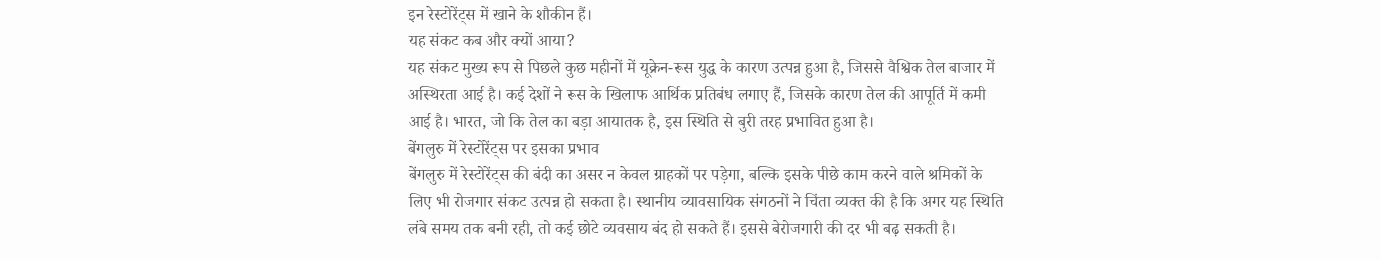इन रेस्टोरेंट्स में खाने के शौकीन हैं।
यह संकट कब और क्यों आया?
यह संकट मुख्य रूप से पिछले कुछ महीनों में यूक्रेन-रूस युद्ध के कारण उत्पन्न हुआ है, जिससे वैश्विक तेल बाजार में अस्थिरता आई है। कई देशों ने रूस के खिलाफ आर्थिक प्रतिबंध लगाए हैं, जिसके कारण तेल की आपूर्ति में कमी आई है। भारत, जो कि तेल का बड़ा आयातक है, इस स्थिति से बुरी तरह प्रभावित हुआ है।
बेंगलुरु में रेस्टोरेंट्स पर इसका प्रभाव
बेंगलुरु में रेस्टोरेंट्स की बंदी का असर न केवल ग्राहकों पर पड़ेगा, बल्कि इसके पीछे काम करने वाले श्रमिकों के लिए भी रोजगार संकट उत्पन्न हो सकता है। स्थानीय व्यावसायिक संगठनों ने चिंता व्यक्त की है कि अगर यह स्थिति लंबे समय तक बनी रही, तो कई छोटे व्यवसाय बंद हो सकते हैं। इससे बेरोजगारी की दर भी बढ़ सकती है।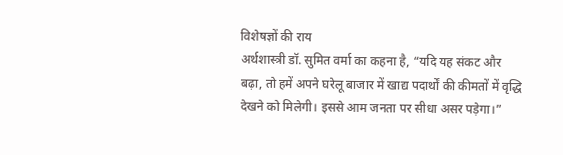विशेषज्ञों की राय
अर्थशास्त्री डॉ. सुमित वर्मा का कहना है, “यदि यह संकट और बढ़ा, तो हमें अपने घरेलू बाजार में खाद्य पदार्थों की कीमतों में वृद्धि देखने को मिलेगी। इससे आम जनता पर सीधा असर पड़ेगा।”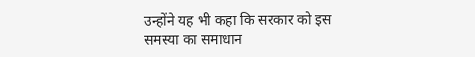उन्होंने यह भी कहा कि सरकार को इस समस्या का समाधान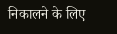निकालने के लिए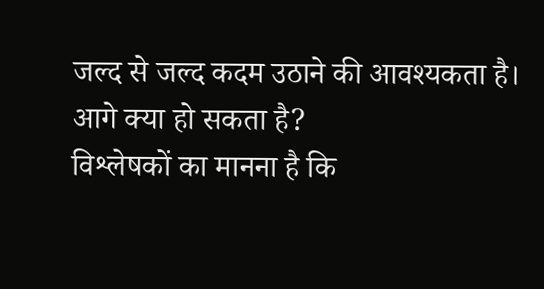जल्द से जल्द कदम उठाने की आवश्यकता है।
आगे क्या हो सकता है?
विश्लेषकों का मानना है कि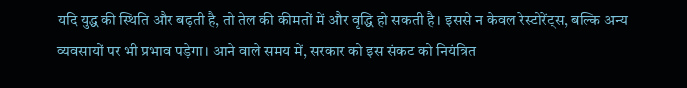यदि युद्ध की स्थिति और बढ़ती है, तो तेल की कीमतों में और वृद्धि हो सकती है। इससे न केवल रेस्टोरेंट्स, बल्कि अन्य व्यवसायों पर भी प्रभाव पड़ेगा। आने वाले समय में, सरकार को इस संकट को नियंत्रित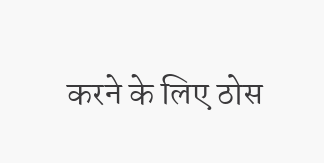करने के लिए ठोस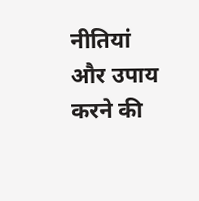नीतियां और उपाय करने की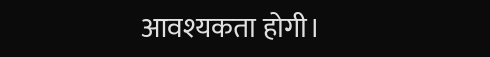आवश्यकता होगी।